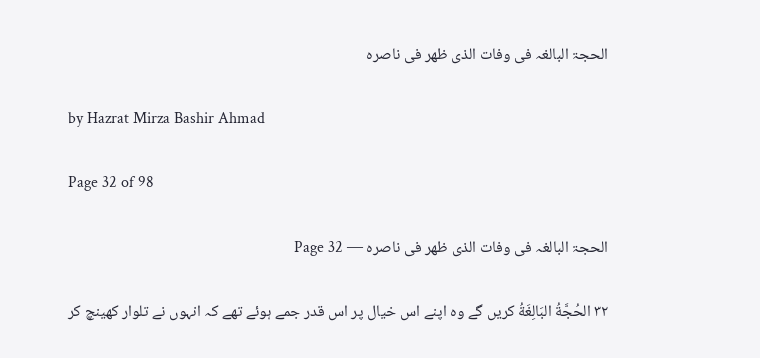الحجۃ البالغہ فی وفات الذی ظھر فی ناصرہ

by Hazrat Mirza Bashir Ahmad

Page 32 of 98

الحجۃ البالغہ فی وفات الذی ظھر فی ناصرہ — Page 32

۳۲ الحُجَّةُ البَالِغَةُ کریں گے وہ اپنے اس خیال پر اس قدر جمے ہوئے تھے کہ انہوں نے تلوار کھینچ کر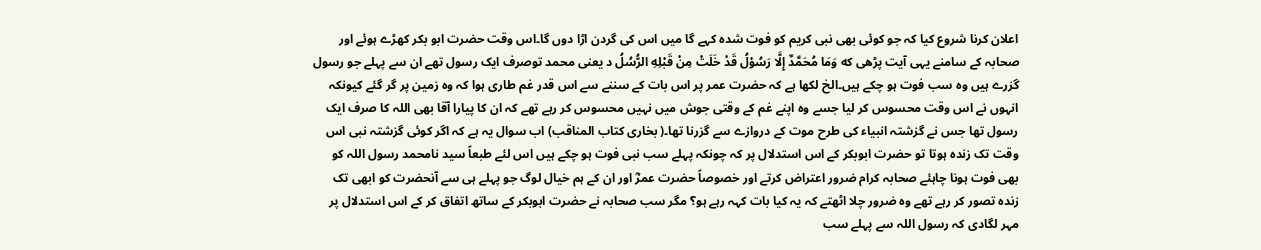اعلان کرنا شروع کیا کہ جو کوئی بھی نبی کریم کو فوت شدہ کہے گا میں اس کی گردن اڑا دوں گا۔اس وقت حضرت ابو بکر کھڑے ہوئے اور صحابہ کے سامنے یہی آیت پڑھی که وَمَا مُحَمَّدٌ إِلَّا رَسُوْلُ قَدْ خَلَتْ مِنْ قَبْلِهِ الرُّسُلُ د یعنی محمد توصرف ایک رسول تھے ان سے پہلے جو رسول گزرے ہیں وہ سب فوت ہو چکے ہیں۔الخ لکھا ہے کہ حضرت عمر پر اس بات کے سننے سے اس قدر غم طاری ہوا کہ وہ زمین پر گر گئے کیونکہ انہوں نے اس وقت محسوس کر لیا جسے وہ اپنے غم کے وقتی جوش میں نہیں محسوس کر رہے تھے کہ ان کا پیارا آقا بھی اللہ کا صرف ایک رسول تھا جس نے گزشتہ انبیاء کی طرح موت کے دروازے سے گزرنا تھا۔( بخاری کتاب المناقب) اب سوال یہ ہے کہ اگر کوئی گزشتہ نبی اس وقت تک زندہ ہوتا تو حضرت ابوبکر کے اس استدلال پر کہ چونکہ پہلے سب نبی فوت ہو چکے ہیں اس لئے طبعاً سید نامحمد رسول اللہ کو بھی فوت ہونا چاہئے صحابہ کرام ضرور اعتراض کرتے اور خصوصاً حضرت عمرؓ اور ان کے ہم خیال لوگ جو پہلے ہی سے آنحضرت کو ابھی تک زندہ تصور کر رہے تھے وہ ضرور چلا اٹھتے کہ یہ کیا بات کہہ رہے ہو؟ مگر سب صحابہ نے حضرت ابوبکر کے ساتھ اتفاق کر کے اس استدلال پر مہر لگادی کہ رسول اللہ سے پہلے سب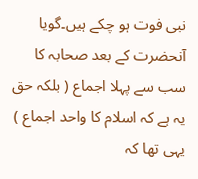نبی فوت ہو چکے ہیں۔گویا آنحضرت کے بعد صحابہ کا سب سے پہلا اجماع ( بلکہ حق یہ ہے کہ اسلام کا واحد اجماع ) یہی تھا کہ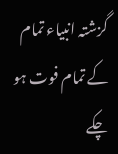گزشتہ انبیاء تمام کے تمام فوت ہو چکے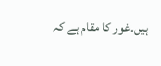ہیں۔غور کا مقام ہے کہ